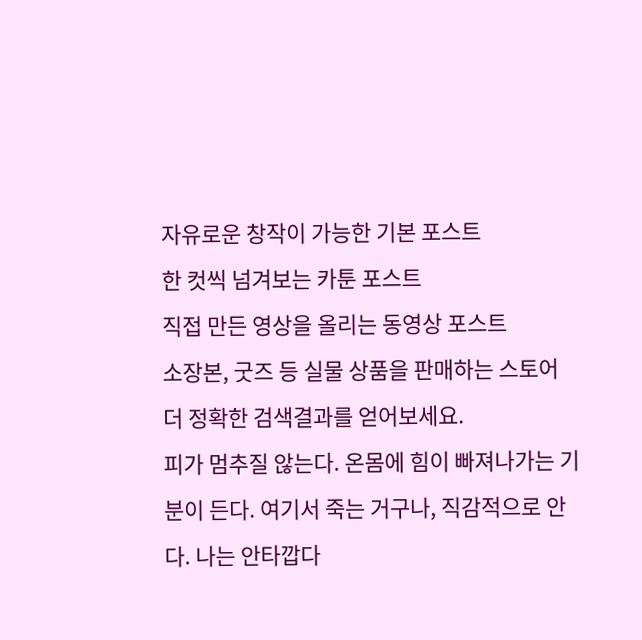자유로운 창작이 가능한 기본 포스트
한 컷씩 넘겨보는 카툰 포스트
직접 만든 영상을 올리는 동영상 포스트
소장본, 굿즈 등 실물 상품을 판매하는 스토어
더 정확한 검색결과를 얻어보세요.
피가 멈추질 않는다. 온몸에 힘이 빠져나가는 기분이 든다. 여기서 죽는 거구나, 직감적으로 안다. 나는 안타깝다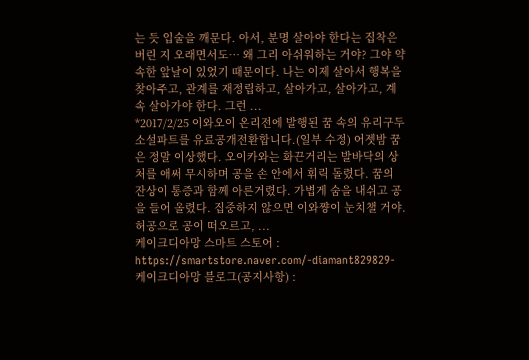는 듯 입술을 깨문다. 아서, 분명 살아야 한다는 집착은 버린 지 오래면서도… 왜 그리 아쉬워하는 거야? 그야 약속한 앞날이 있었기 때문이다. 나는 이제 살아서 행복을 찾아주고, 관계를 재정립하고, 살아가고, 살아가고, 계속 살아가야 한다. 그런 ...
*2017/2/25 이와오이 온리전에 발행된 꿈 속의 유리구두 소설파트를 유료공개전환합니다.(일부 수정) 어젯밤 꿈은 정말 이상했다. 오이카와는 화끈거리는 발바닥의 상처를 애써 무시하며 공을 손 안에서 휘릭 돌렸다. 꿈의 잔상이 통증과 함께 아른거렸다. 가볍게 숨을 내쉬고 공을 들어 올렸다. 집중하지 않으면 이와쨩이 눈치챌 거야. 허공으로 공이 떠오르고, ...
케이크디아망 스마트 스토어 : https://smartstore.naver.com/-diamant829829- 케이크디아망 블로그(공지사항) :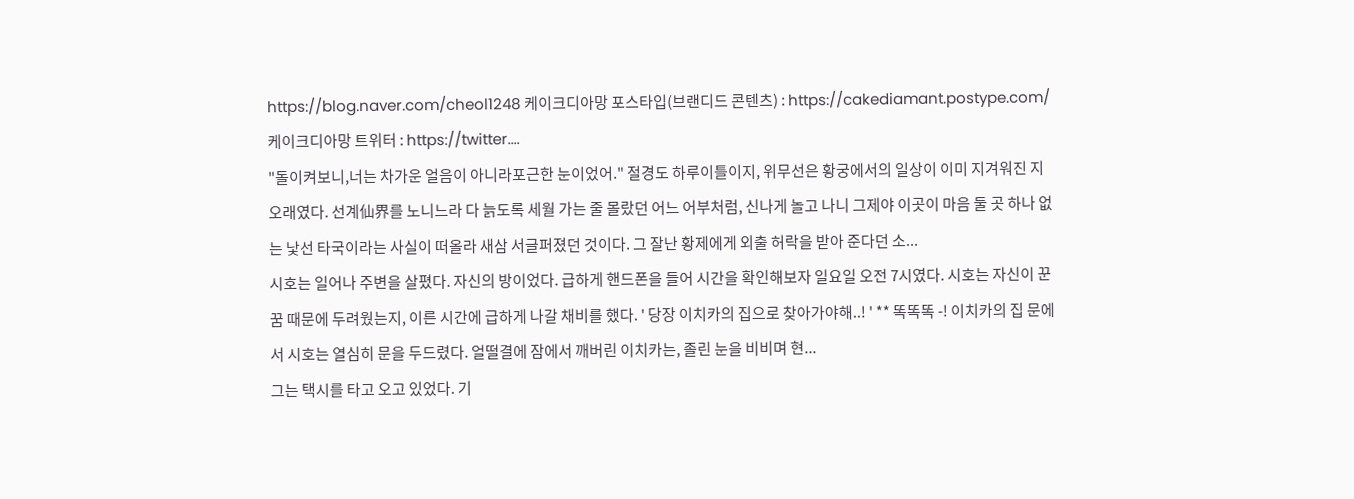https://blog.naver.com/cheol1248 케이크디아망 포스타입(브랜디드 콘텐츠) : https://cakediamant.postype.com/ 케이크디아망 트위터 : https://twitter....
"돌이켜보니,너는 차가운 얼음이 아니라포근한 눈이었어." 절경도 하루이틀이지, 위무선은 황궁에서의 일상이 이미 지겨워진 지 오래였다. 선계仙界를 노니느라 다 늙도록 세월 가는 줄 몰랐던 어느 어부처럼, 신나게 놀고 나니 그제야 이곳이 마음 둘 곳 하나 없는 낯선 타국이라는 사실이 떠올라 새삼 서글퍼졌던 것이다. 그 잘난 황제에게 외출 허락을 받아 준다던 소...
시호는 일어나 주변을 살폈다. 자신의 방이었다. 급하게 핸드폰을 들어 시간을 확인해보자 일요일 오전 7시였다. 시호는 자신이 꾼 꿈 때문에 두려웠는지, 이른 시간에 급하게 나갈 채비를 했다. ' 당장 이치카의 집으로 찾아가야해..! ' ** 똑똑똑 -! 이치카의 집 문에서 시호는 열심히 문을 두드렸다. 얼떨결에 잠에서 깨버린 이치카는, 졸린 눈을 비비며 현...
그는 택시를 타고 오고 있었다. 기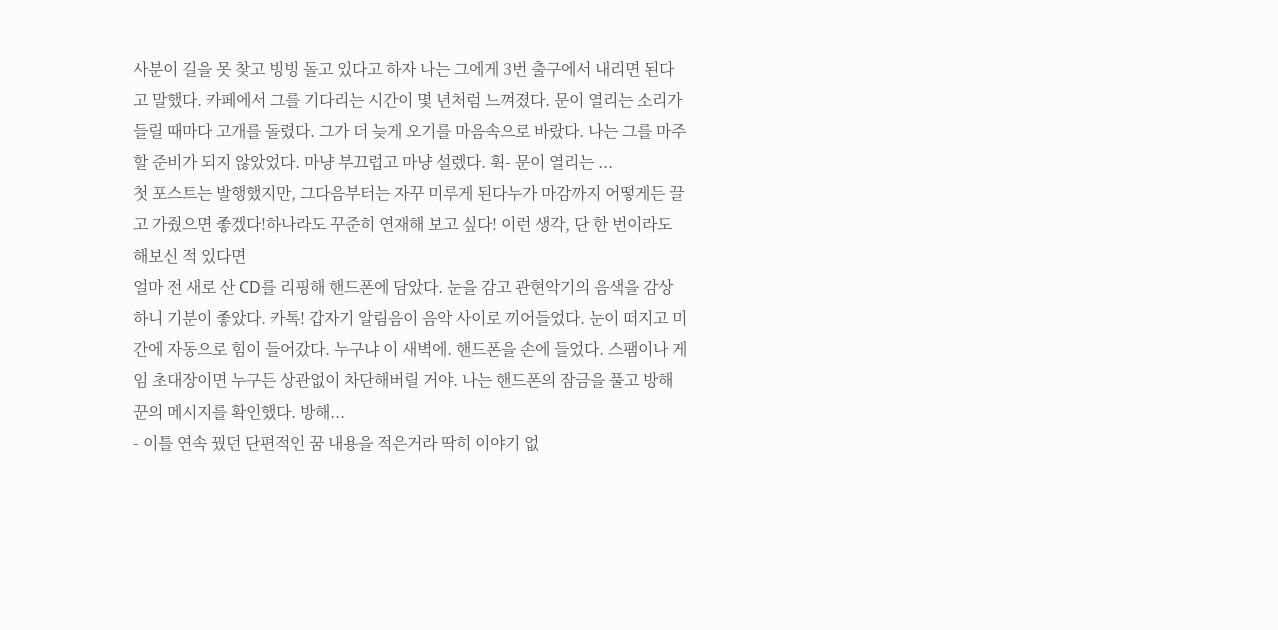사분이 길을 못 찾고 빙빙 돌고 있다고 하자 나는 그에게 3번 출구에서 내리면 된다고 말했다. 카페에서 그를 기다리는 시간이 몇 년처럼 느껴졌다. 문이 열리는 소리가 들릴 때마다 고개를 돌렸다. 그가 더 늦게 오기를 마음속으로 바랐다. 나는 그를 마주할 준비가 되지 않았었다. 마냥 부끄럽고 마냥 설렜다. 휙- 문이 열리는 ...
첫 포스트는 발행했지만, 그다음부터는 자꾸 미루게 된다누가 마감까지 어떻게든 끌고 가줬으면 좋겠다!하나라도 꾸준히 연재해 보고 싶다! 이런 생각, 단 한 번이라도 해보신 적 있다면
얼마 전 새로 산 CD를 리핑해 핸드폰에 담았다. 눈을 감고 관현악기의 음색을 감상하니 기분이 좋았다. 카톡! 갑자기 알림음이 음악 사이로 끼어들었다. 눈이 떠지고 미간에 자동으로 힘이 들어갔다. 누구냐 이 새벽에. 핸드폰을 손에 들었다. 스팸이나 게임 초대장이면 누구든 상관없이 차단해버릴 거야. 나는 핸드폰의 잠금을 풀고 방해꾼의 메시지를 확인했다. 방해...
- 이틀 연속 꿨던 단편적인 꿈 내용을 적은거라 딱히 이야기 없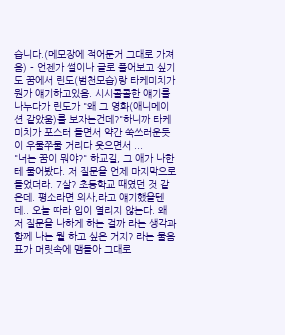습니다.(메모장에 적어둔거 그대로 가져옴) - 언젠가 썰이나 글로 풀어보고 싶기도 꿈에서 린도(범천모습)랑 타케미치가 뭔가 얘기하고있음. 시시콜콜한 얘기를 나누다가 린도가 "왜 그 영화(애니메이션 같았움)를 보자는건데?"하니까 타케미치가 포스터 들면서 약간 쑥쓰러운듯이 우물쭈물 거리다 웃으면서 ...
"너는 꿈이 뭐야?" 하교길, 그 애가 나한테 물어봤다. 저 질문을 언제 마지막으로 들었더라. 7살? 초등학교 때였던 것 같은데. 평소라면 의사,라고 얘기했을텐데.. 오늘 따라 입이 열리지 않는다. 왜 저 질문을 나하게 하는 걸까 라는 생각과 함께 나는 뭘 하고 싶은 거지? 라는 물음표가 머릿속에 맴돌아 그대로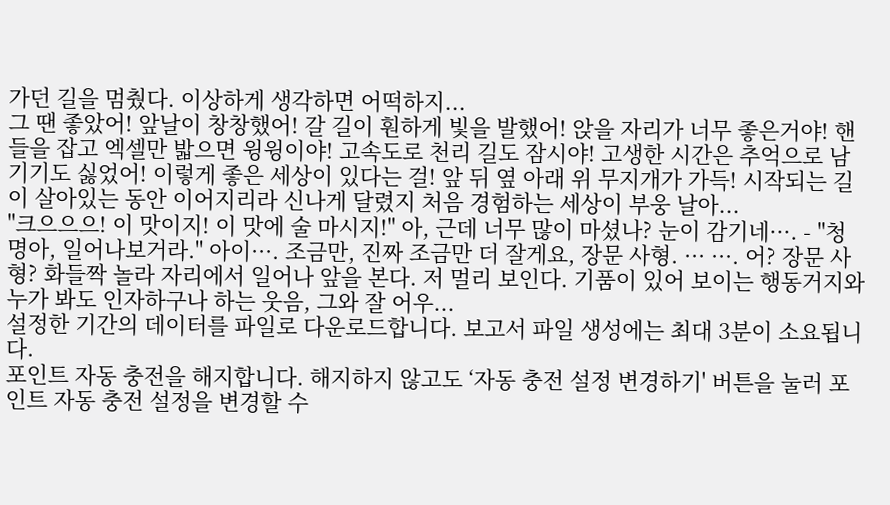가던 길을 멈췄다. 이상하게 생각하면 어떡하지...
그 땐 좋았어! 앞날이 창창했어! 갈 길이 훤하게 빛을 발했어! 앉을 자리가 너무 좋은거야! 핸들을 잡고 엑셀만 밟으면 윙윙이야! 고속도로 천리 길도 잠시야! 고생한 시간은 추억으로 남기기도 싫었어! 이렇게 좋은 세상이 있다는 걸! 앞 뒤 옆 아래 위 무지개가 가득! 시작되는 길이 살아있는 동안 이어지리라 신나게 달렸지 처음 경험하는 세상이 부웅 날아...
"크으으으! 이 맛이지! 이 맛에 술 마시지!" 아, 근데 너무 많이 마셨나? 눈이 감기네···. - "청명아, 일어나보거라." 아이···. 조금만, 진짜 조금만 더 잘게요, 장문 사형. ··· ···. 어? 장문 사형? 화들짝 놀라 자리에서 일어나 앞을 본다. 저 멀리 보인다. 기품이 있어 보이는 행동거지와 누가 봐도 인자하구나 하는 웃음, 그와 잘 어우...
설정한 기간의 데이터를 파일로 다운로드합니다. 보고서 파일 생성에는 최대 3분이 소요됩니다.
포인트 자동 충전을 해지합니다. 해지하지 않고도 ‘자동 충전 설정 변경하기' 버튼을 눌러 포인트 자동 충전 설정을 변경할 수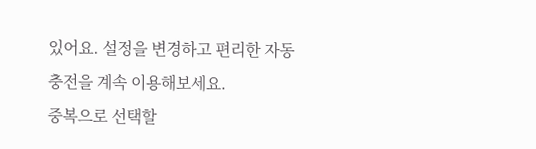있어요. 설정을 변경하고 편리한 자동 충전을 계속 이용해보세요.
중복으로 선택할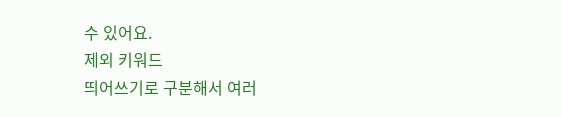수 있어요.
제외 키워드
띄어쓰기로 구분해서 여러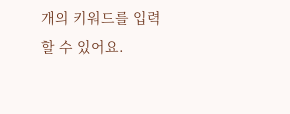개의 키워드를 입력할 수 있어요.